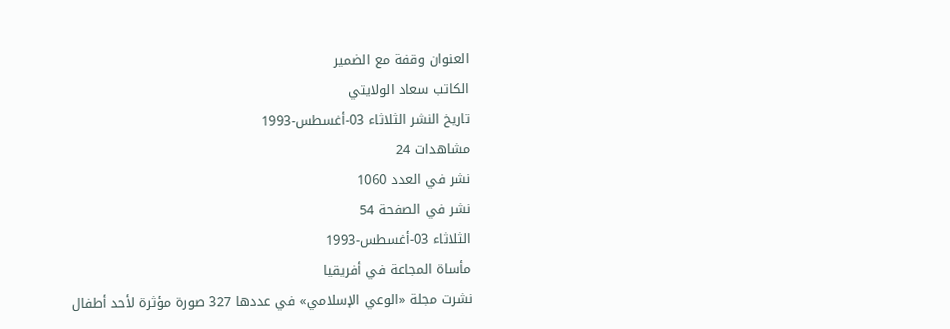العنوان وقفة مع الضمير
الكاتب سعاد الولايتي
تاريخ النشر الثلاثاء 03-أغسطس-1993
مشاهدات 24
نشر في العدد 1060
نشر في الصفحة 54
الثلاثاء 03-أغسطس-1993
مأساة المجاعة في أفريقيا
نشرت مجلة «الوعي الإسلامي» في عددها 327 صورة مؤثرة لأحد أطفال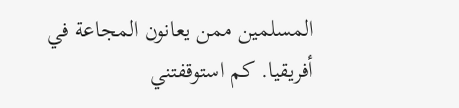المسلمين ممن يعانون المجاعة في أفريقيا. كم استوقفتني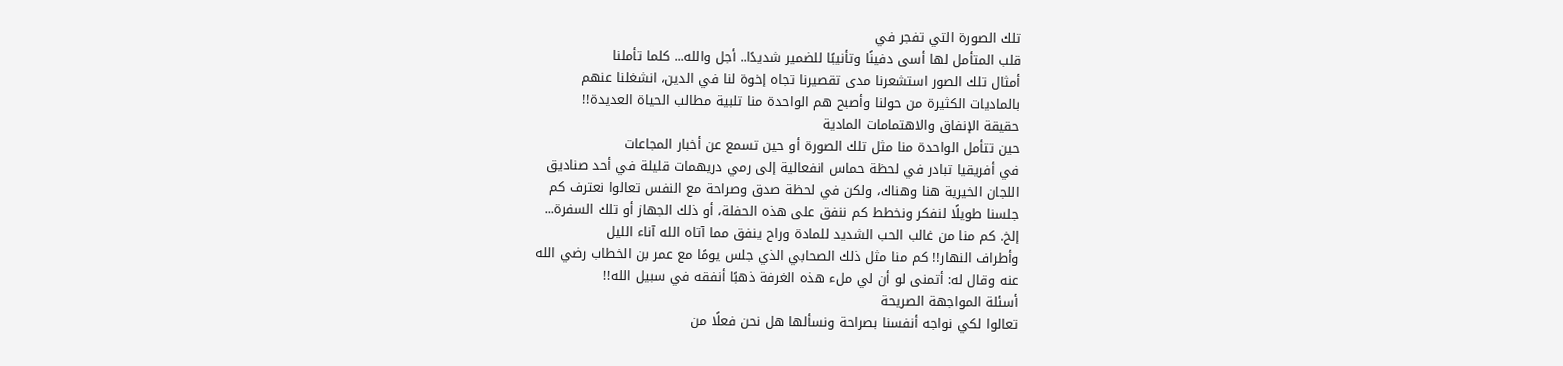تلك الصورة التي تفجر في
قلب المتأمل لها أسى دفينًا وتأنيبًا للضمير شديدًا.. أجل والله... كلما تأملنا
أمثال تلك الصور استشعرنا مدى تقصيرنا تجاه إخوة لنا في الدين، انشغلنا عنهم
بالماديات الكثيرة من حولنا وأصبح هم الواحدة منا تلبية مطالب الحياة العديدة!!
حقيقة الإنفاق والاهتمامات المادية
حين تتأمل الواحدة منا مثل تلك الصورة أو حين تسمع عن أخبار المجاعات
في أفريقيا تبادر في لحظة حماس انفعالية إلى رمي دريهمات قليلة في أحد صناديق
اللجان الخيرية هنا وهناك، ولكن في لحظة صدق وصراحة مع النفس تعالوا نعترف كم
جلسنا طويلًا لنفكر ونخطط كم ننفق على هذه الحفلة، أو ذلك الجهاز أو تلك السفرة...
إلخ. كم منا من غالب الحب الشديد للمادة وراح ينفق مما آتاه الله آناء الليل
وأطراف النهار!! كم منا مثل ذلك الصحابي الذي جلس يومًا مع عمر بن الخطاب رضي الله
عنه وقال له: أتمنى لو أن لي ملء هذه الغرفة ذهبًا أنفقه في سبيل الله!!
أسئلة المواجهة الصريحة
تعالوا لكي نواجه أنفسنا بصراحة ونسألها هل نحن فعلًا من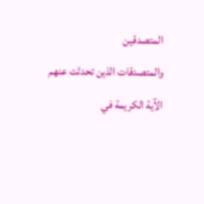المتصدقين
والمتصدقات الذين تحدثت عنهم الآية الكريمة في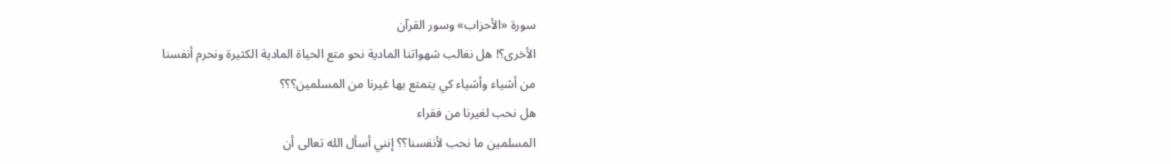سورة «الأحزاب» وسور القرآن
الأخرى؟! هل نغالب شهواتنا المادية نحو متع الحياة المادية الكثيرة ونحرم أنفسنا
من أشياء وأشياء كي يتمتع بها غيرنا من المسلمين؟؟؟
هل نحب لغيرنا من فقراء
المسلمين ما نحب لأنفسنا؟؟ إنني أسأل الله تعالى أن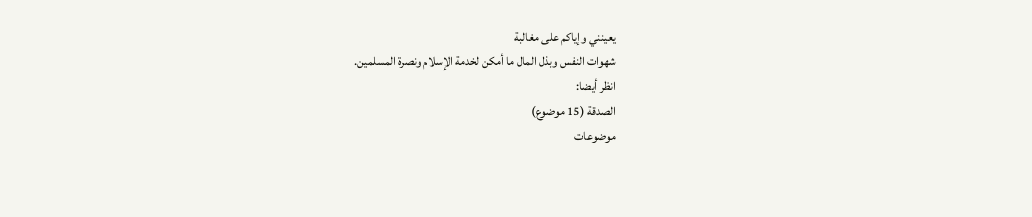يعينني وإياكم على مغالبة
شهوات النفس وبذل المال ما أمكن لخدمة الإسلام ونصرة المسلمين.
انظر أيضا:
الصدقة (15 موضوع)
موضوعات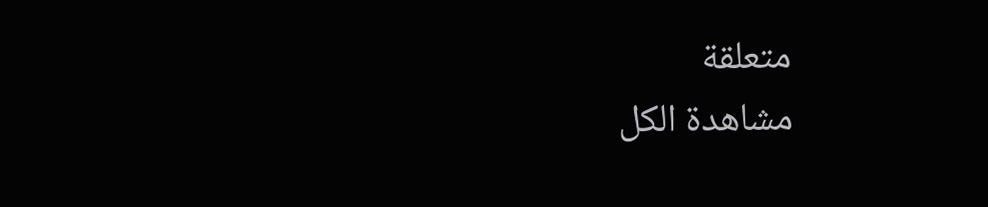متعلقة
مشاهدة الكل